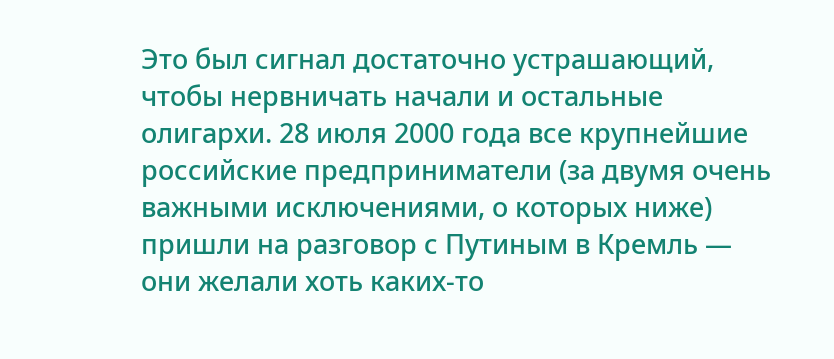Это был сигнал достаточно устрашающий, чтобы нервничать начали и остальные олигархи. 28 июля 2000 года все крупнейшие российские предприниматели (за двумя очень важными исключениями, о которых ниже) пришли на разговор с Путиным в Кремль — они желали хоть каких-то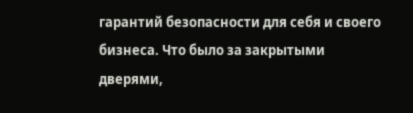гарантий безопасности для себя и своего бизнеса. Что было за закрытыми дверями,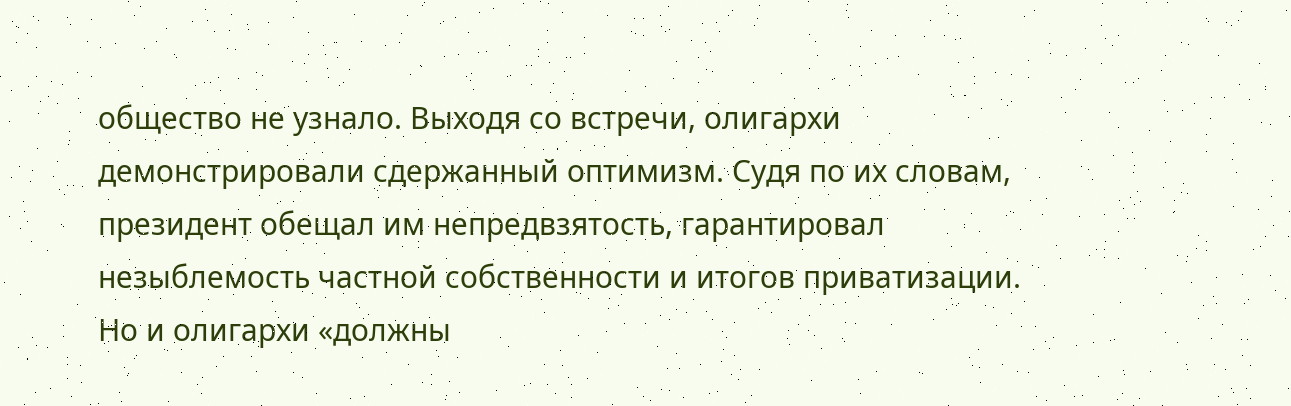общество не узнало. Выходя со встречи, олигархи демонстрировали сдержанный оптимизм. Судя по их словам, президент обещал им непредвзятость, гарантировал незыблемость частной собственности и итогов приватизации. Но и олигархи «должны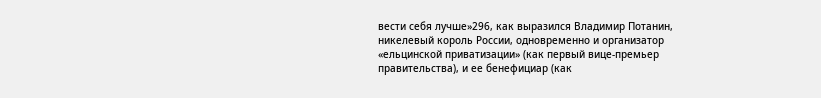вести себя лучше»296, как выразился Владимир Потанин, никелевый король России, одновременно и организатор «ельцинской приватизации» (как первый вице-премьер правительства), и ее бенефициар (как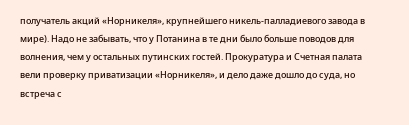получатель акций «Норникеля», крупнейшего никель-палладиевого завода в мире). Надо не забывать, что у Потанина в те дни было больше поводов для волнения, чем у остальных путинских гостей. Прокуратура и Счетная палата вели проверку приватизации «Норникеля», и дело даже дошло до суда, но встреча с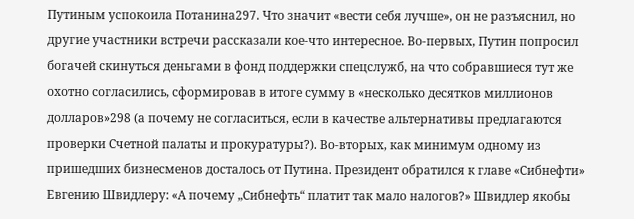Путиным успокоила Потанина297. Что значит «вести себя лучше», он не разъяснил, но другие участники встречи рассказали кое-что интересное. Во-первых, Путин попросил богачей скинуться деньгами в фонд поддержки спецслужб, на что собравшиеся тут же охотно согласились, сформировав в итоге сумму в «несколько десятков миллионов долларов»298 (а почему не согласиться, если в качестве альтернативы предлагаются проверки Счетной палаты и прокуратуры?). Во-вторых, как минимум одному из пришедших бизнесменов досталось от Путина. Президент обратился к главе «Сибнефти» Евгению Швидлеру: «А почему „Сибнефть“ платит так мало налогов?» Швидлер якобы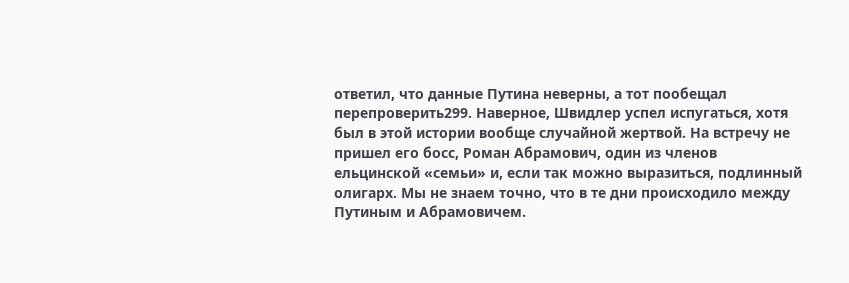ответил, что данные Путина неверны, а тот пообещал перепроверить299. Наверное, Швидлер успел испугаться, хотя был в этой истории вообще случайной жертвой. На встречу не пришел его босс, Роман Абрамович, один из членов ельцинской «семьи» и, если так можно выразиться, подлинный олигарх. Мы не знаем точно, что в те дни происходило между Путиным и Абрамовичем.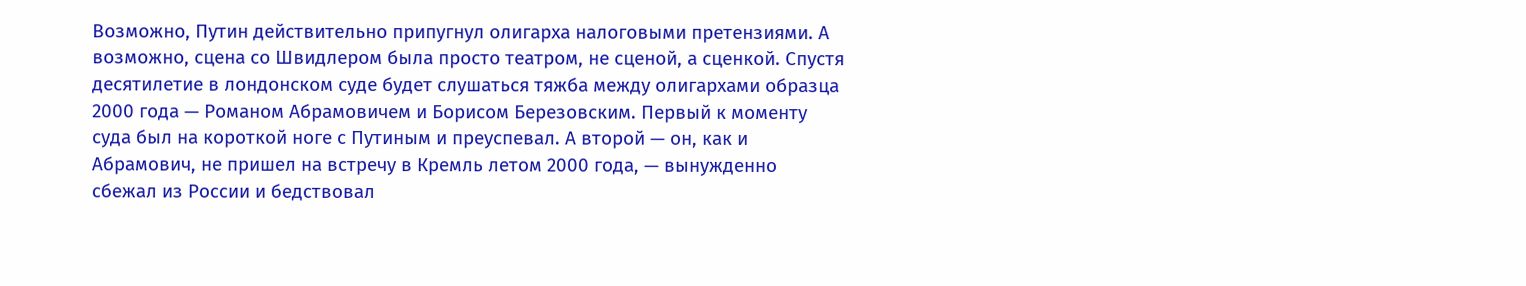Возможно, Путин действительно припугнул олигарха налоговыми претензиями. А возможно, сцена со Швидлером была просто театром, не сценой, а сценкой. Спустя десятилетие в лондонском суде будет слушаться тяжба между олигархами образца 2000 года — Романом Абрамовичем и Борисом Березовским. Первый к моменту суда был на короткой ноге с Путиным и преуспевал. А второй — он, как и Абрамович, не пришел на встречу в Кремль летом 2000 года, — вынужденно сбежал из России и бедствовал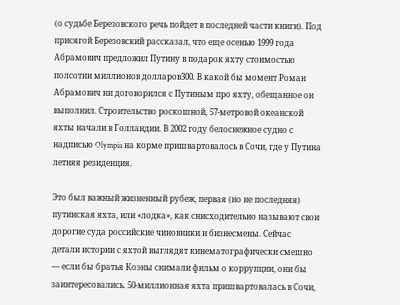(о судьбе Березовского речь пойдет в последней части книги). Под присягой Березовский рассказал, что еще осенью 1999 года Абрамович предложил Путину в подарок яхту стоимостью полсотни миллионов долларов300. В какой бы момент Роман Абрамович ни договорился с Путиным про яхту, обещанное он выполнил. Строительство роскошной, 57-метровой океанской яхты начали в Голландии. В 2002 году белоснежное судно с надписью Olympia на корме пришвартовалось в Сочи, где у Путина летняя резиденция.

Это был важный жизненный рубеж, первая (но не последняя) путинская яхта, или «лодка», как снисходительно называют свои дорогие суда российские чиновники и бизнесмены. Сейчас детали истории с яхтой выглядят кинематографически смешно — если бы братья Коэны снимали фильм о коррупции, они бы заинтересовались. 50-миллионная яхта пришвартовалась в Сочи,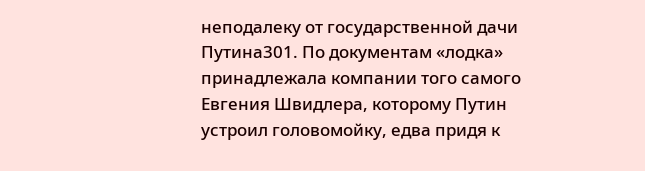неподалеку от государственной дачи Путина301. По документам «лодка» принадлежала компании того самого Евгения Швидлера, которому Путин устроил головомойку, едва придя к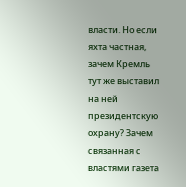власти. Но если яхта частная, зачем Кремль тут же выставил на ней президентскую охрану? Зачем связанная с властями газета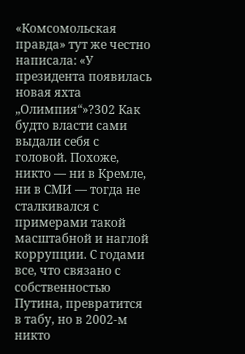«Комсомольская правда» тут же честно написала: «У президента появилась новая яхта „Олимпия“»?302 Как будто власти сами выдали себя с головой. Похоже, никто — ни в Кремле, ни в СМИ — тогда не сталкивался с примерами такой масштабной и наглой коррупции. С годами все, что связано с собственностью Путина, превратится в табу, но в 2002-м никто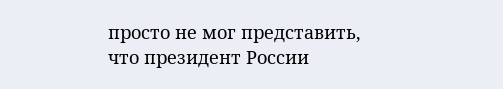просто не мог представить, что президент России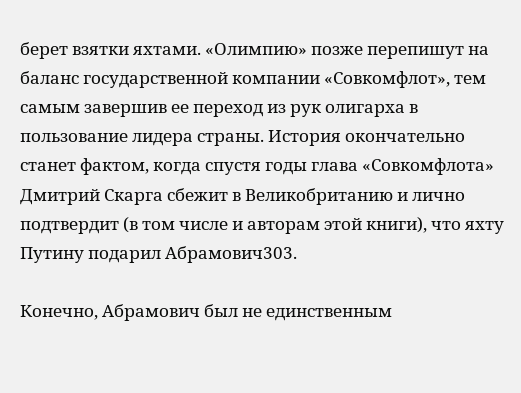берет взятки яхтами. «Олимпию» позже перепишут на баланс государственной компании «Совкомфлот», тем самым завершив ее переход из рук олигарха в пользование лидера страны. История окончательно станет фактом, когда спустя годы глава «Совкомфлота» Дмитрий Скарга сбежит в Великобританию и лично подтвердит (в том числе и авторам этой книги), что яхту Путину подарил Абрамович303.

Конечно, Абрамович был не единственным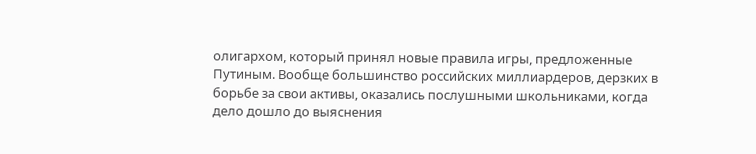олигархом, который принял новые правила игры, предложенные Путиным. Вообще большинство российских миллиардеров, дерзких в борьбе за свои активы, оказались послушными школьниками, когда дело дошло до выяснения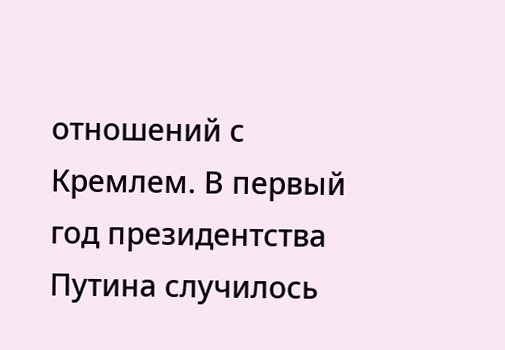отношений с Кремлем. В первый год президентства Путина случилось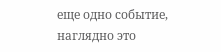еще одно событие, наглядно это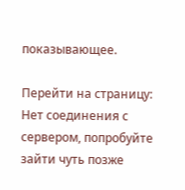показывающее.

Перейти на страницу:
Нет соединения с сервером, попробуйте зайти чуть позже